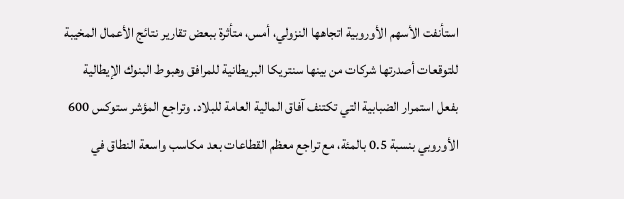استأنفت الأسهم الأوروبية اتجاهها النزولي، أمس، متأثرة ببعض تقارير نتائج الأعمال المخيبة للتوقعات أصدرتها شركات من بينها سنتريكا البريطانية للمرافق وهبوط البنوك الإيطالية بفعل استمرار الضبابية التي تكتنف آفاق المالية العامة للبلاد. وتراجع المؤشر ستوكس 600 الأوروبي بنسبة 0.5 بالمئة، مع تراجع معظم القطاعات بعد مكاسب واسعة النطاق في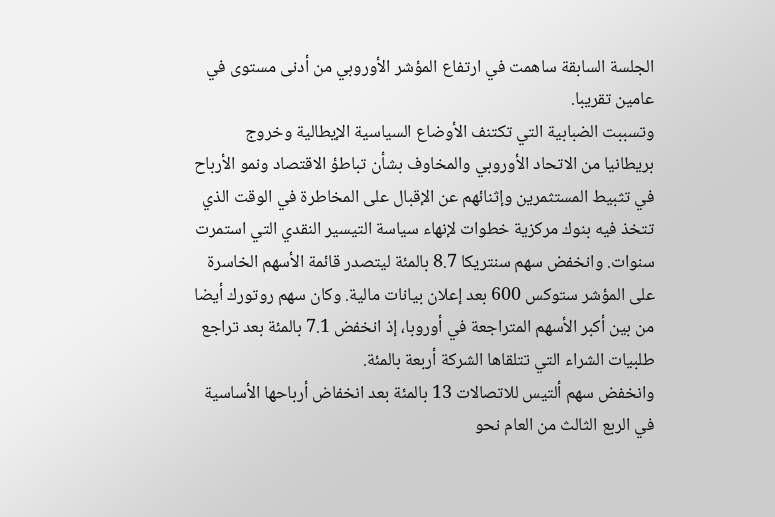الجلسة السابقة ساهمت في ارتفاع المؤشر الأوروبي من أدنى مستوى في عامين تقريبا.
وتسببت الضبابية التي تكتنف الأوضاع السياسية الإيطالية وخروج بريطانيا من الاتحاد الأوروبي والمخاوف بشأن تباطؤ الاقتصاد ونمو الأرباح في تثبيط المستثمرين وإثنائهم عن الإقبال على المخاطرة في الوقت الذي تتخذ فيه بنوك مركزية خطوات لإنهاء سياسة التيسير النقدي التي استمرت سنوات. وانخفض سهم سنتريكا 8.7 بالمئة ليتصدر قائمة الأسهم الخاسرة على المؤشر ستوكس 600 بعد إعلان بيانات مالية. وكان سهم روتورك أيضا من بين أكبر الأسهم المتراجعة في أوروبا، إذ انخفض 7.1 بالمئة بعد تراجع طلبيات الشراء التي تتلقاها الشركة أربعة بالمئة.
وانخفض سهم ألتيس للاتصالات 13 بالمئة بعد انخفاض أرباحها الأساسية في الربع الثالث من العام نحو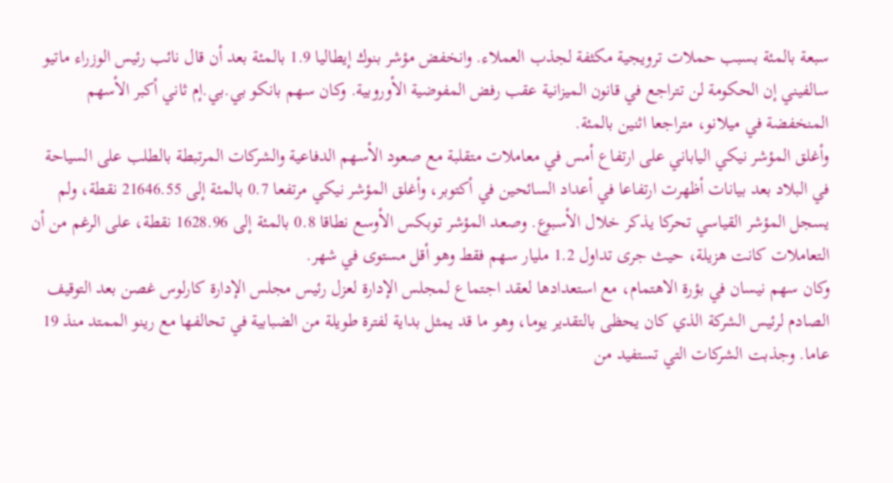سبعة بالمئة بسبب حملات ترويجية مكثفة لجذب العملاء. وانخفض مؤشر بنوك إيطاليا 1.9 بالمئة بعد أن قال نائب رئيس الوزراء ماتيو سالفيني إن الحكومة لن تتراجع في قانون الميزانية عقب رفض المفوضية الأوروبية. وكان سهم بانكو بي.بي.إم ثاني أكبر الأسهم المنخفضة في ميلانو، متراجعا اثنين بالمئة.
وأغلق المؤشر نيكي الياباني على ارتفاع أمس في معاملات متقلبة مع صعود الأسهم الدفاعية والشركات المرتبطة بالطلب على السياحة في البلاد بعد بيانات أظهرت ارتفاعا في أعداد السائحين في أكتوبر، وأغلق المؤشر نيكي مرتفعا 0.7 بالمئة إلى 21646.55 نقطة، ولم يسجل المؤشر القياسي تحركا يذكر خلال الأسبوع. وصعد المؤشر توبكس الأوسع نطاقا 0.8 بالمئة إلى 1628.96 نقطة، على الرغم من أن التعاملات كانت هزيلة، حيث جرى تداول 1.2 مليار سهم فقط وهو أقل مستوى في شهر.
وكان سهم نيسان في بؤرة الاهتمام، مع استعدادها لعقد اجتماع لمجلس الإدارة لعزل رئيس مجلس الإدارة كارلوس غصن بعد التوقيف الصادم لرئيس الشركة الذي كان يحظى بالتقدير يوما، وهو ما قد يمثل بداية لفترة طويلة من الضبابية في تحالفها مع رينو الممتد منذ 19 عاما. وجذبت الشركات التي تستفيد من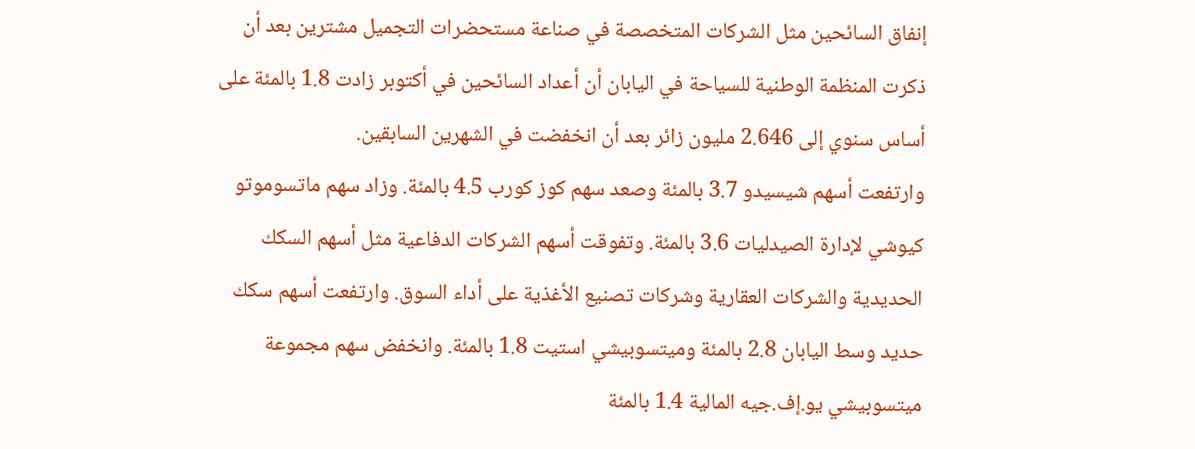إنفاق السائحين مثل الشركات المتخصصة في صناعة مستحضرات التجميل مشترين بعد أن ذكرت المنظمة الوطنية للسياحة في اليابان أن أعداد السائحين في أكتوبر زادت 1.8 بالمئة على أساس سنوي إلى 2.646 مليون زائر بعد أن انخفضت في الشهرين السابقين.
وارتفعت أسهم شيسيدو 3.7 بالمئة وصعد سهم كوز كورب 4.5 بالمئة. وزاد سهم ماتسوموتو كيوشي لإدارة الصيدليات 3.6 بالمئة. وتفوقت أسهم الشركات الدفاعية مثل أسهم السكك الحديدية والشركات العقارية وشركات تصنيع الأغذية على أداء السوق. وارتفعت أسهم سكك حديد وسط اليابان 2.8 بالمئة وميتسوبيشي استيت 1.8 بالمئة. وانخفض سهم مجموعة ميتسوبيشي يو.إف.جيه المالية 1.4 بالمئة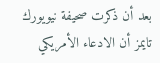بعد أن ذكرت صحيفة نيويورك تايمز أن الادعاء الأمريكي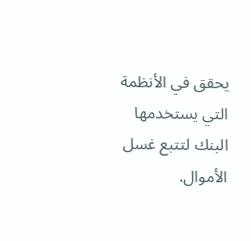يحقق في الأنظمة التي يستخدمها البنك لتتبع غسل الأموال.